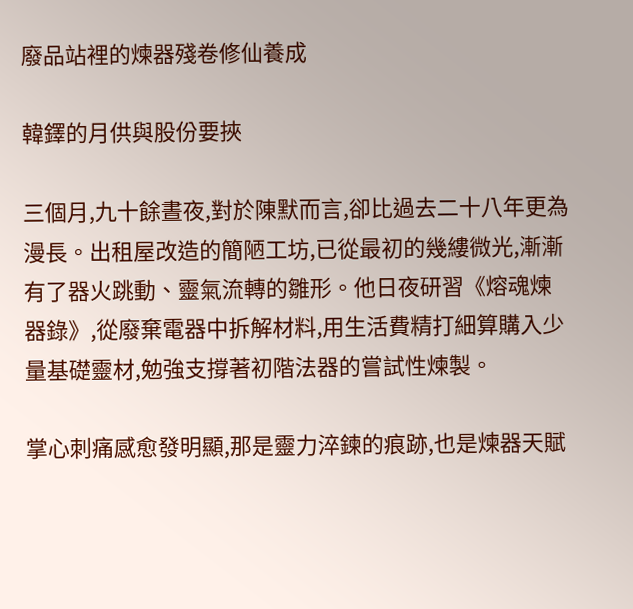廢品站裡的煉器殘卷修仙養成

韓鐸的月供與股份要挾

三個月,九十餘晝夜,對於陳默而言,卻比過去二十八年更為漫長。出租屋改造的簡陋工坊,已從最初的幾縷微光,漸漸有了器火跳動、靈氣流轉的雛形。他日夜研習《熔魂煉器錄》,從廢棄電器中拆解材料,用生活費精打細算購入少量基礎靈材,勉強支撐著初階法器的嘗試性煉製。

掌心刺痛感愈發明顯,那是靈力淬鍊的痕跡,也是煉器天賦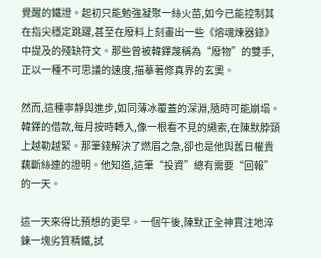覺醒的鐵證。起初只能勉強凝聚一絲火苗,如今已能控制其在指尖穩定跳躍,甚至在廢料上刻畫出一些《熔魂煉器錄》中提及的殘缺符文。那些曾被韓鐸蔑稱為“廢物”的雙手,正以一種不可思議的速度,描摹著修真界的玄奧。

然而,這種寧靜與進步,如同薄冰覆蓋的深淵,隨時可能崩塌。韓鐸的借款,每月按時轉入,像一根看不見的繩索,在陳默脖頸上越勒越緊。那筆錢解決了燃眉之急,卻也是他與舊日權貴藕斷絲連的證明。他知道,這筆“投資”總有需要“回報”的一天。

這一天來得比預想的更早。一個午後,陳默正全神貫注地淬鍊一塊劣質精鐵,試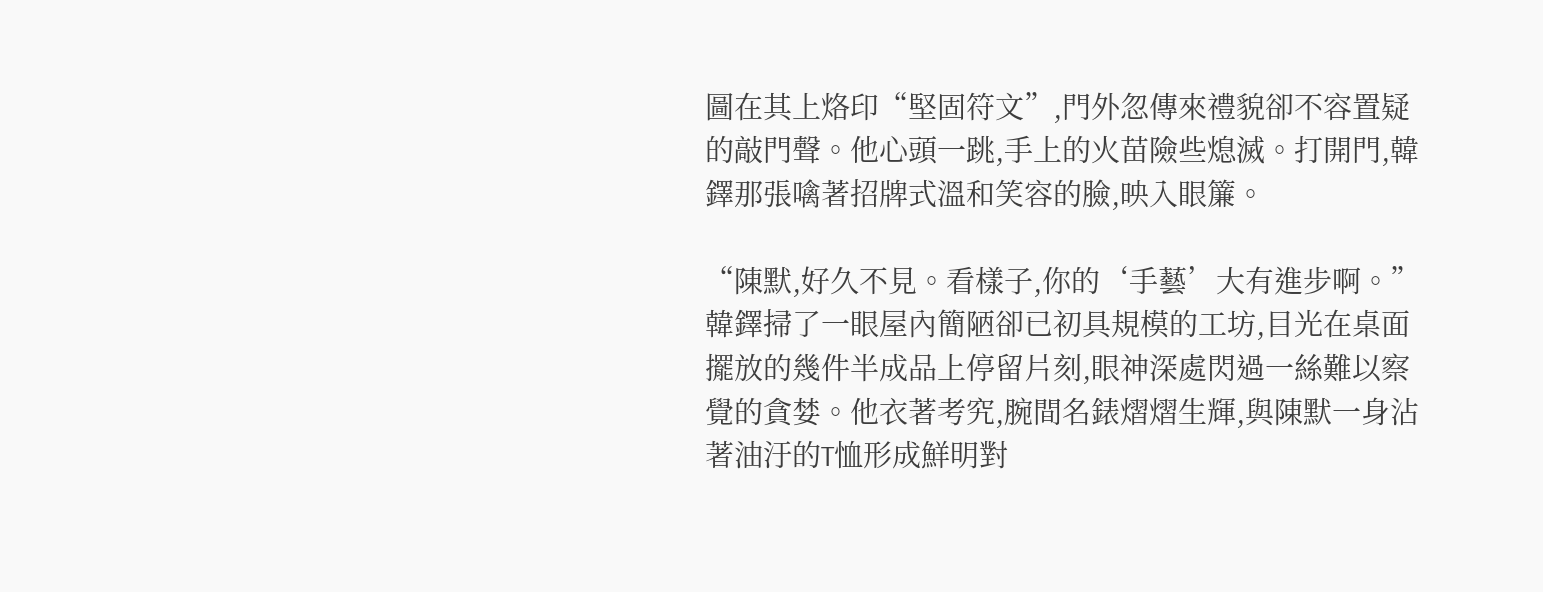圖在其上烙印“堅固符文”,門外忽傳來禮貌卻不容置疑的敲門聲。他心頭一跳,手上的火苗險些熄滅。打開門,韓鐸那張噙著招牌式溫和笑容的臉,映入眼簾。

“陳默,好久不見。看樣子,你的‘手藝’大有進步啊。”韓鐸掃了一眼屋內簡陋卻已初具規模的工坊,目光在桌面擺放的幾件半成品上停留片刻,眼神深處閃過一絲難以察覺的貪婪。他衣著考究,腕間名錶熠熠生輝,與陳默一身沾著油汙的T恤形成鮮明對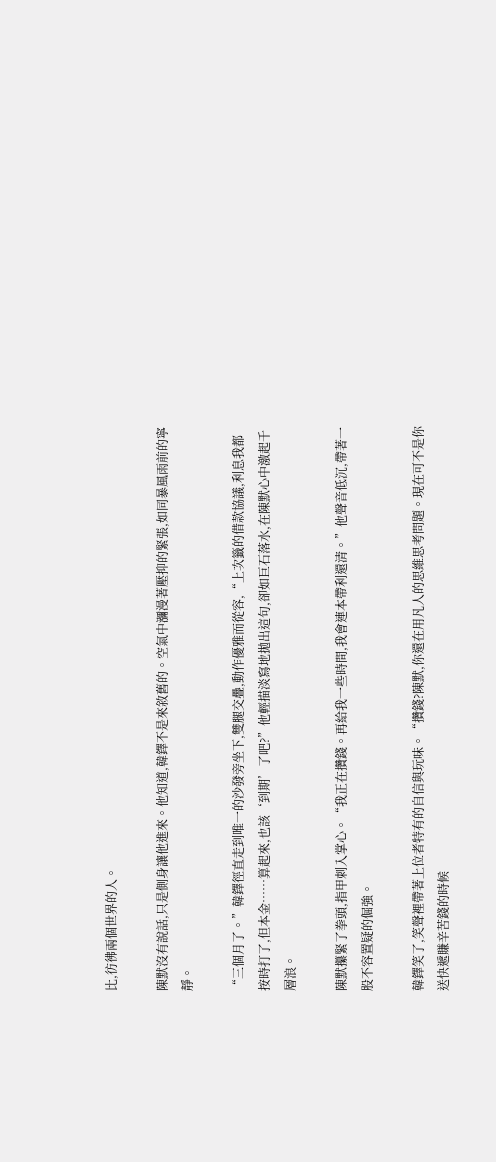比,彷彿兩個世界的人。

陳默沒有說話,只是側身讓他進來。他知道,韓鐸不是來敘舊的。空氣中瀰漫著壓抑的緊張,如同暴風雨前的寧靜。

“三個月了。”韓鐸徑直走到唯一的沙發旁坐下,雙腿交疊,動作優雅而從容,“上次籤的借款協議,利息我都按時打了,但本金……算起來,也該‘到期’了吧?”他輕描淡寫地拋出這句,卻如巨石落水,在陳默心中激起千層浪。

陳默攥緊了拳頭,指甲刺入掌心。“我正在攢錢。再給我一些時間,我會連本帶利還清。”他聲音低沉,帶著一股不容置疑的倔強。

韓鐸笑了,笑聲裡帶著上位者特有的自信與玩味。“攢錢?陳默,你還在用凡人的思維思考問題。現在可不是你送快遞賺辛苦錢的時候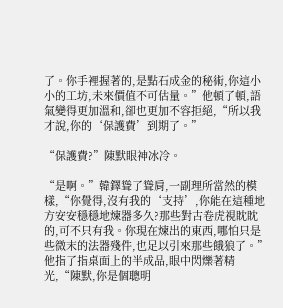了。你手裡握著的,是點石成金的秘術,你這小小的工坊,未來價值不可估量。”他頓了頓,語氣變得更加溫和,卻也更加不容拒絕,“所以我才說,你的‘保護費’到期了。”

“保護費?”陳默眼神冰冷。

“是啊。”韓鐸聳了聳肩,一副理所當然的模樣,“你覺得,沒有我的‘支持’,你能在這種地方安安穩穩地煉器多久?那些對古卷虎視眈眈的,可不只有我。你現在煉出的東西,哪怕只是些微末的法器殘件,也足以引來那些餓狼了。”他指了指桌面上的半成品,眼中閃爍著精光,“陳默,你是個聰明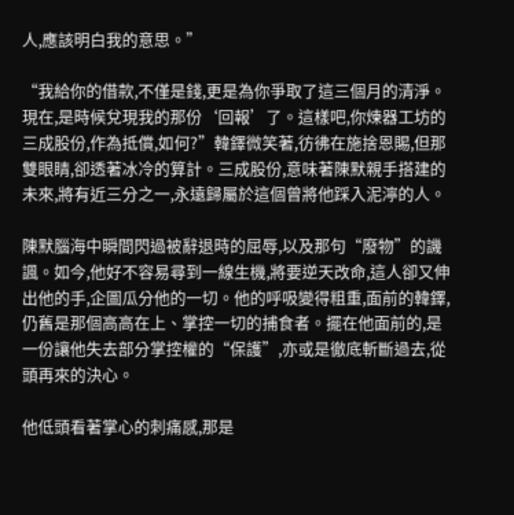人,應該明白我的意思。”

“我給你的借款,不僅是錢,更是為你爭取了這三個月的清淨。現在,是時候兌現我的那份‘回報’了。這樣吧,你煉器工坊的三成股份,作為抵償,如何?”韓鐸微笑著,彷彿在施捨恩賜,但那雙眼睛,卻透著冰冷的算計。三成股份,意味著陳默親手搭建的未來,將有近三分之一,永遠歸屬於這個曾將他踩入泥濘的人。

陳默腦海中瞬間閃過被辭退時的屈辱,以及那句“廢物”的譏諷。如今,他好不容易尋到一線生機,將要逆天改命,這人卻又伸出他的手,企圖瓜分他的一切。他的呼吸變得粗重,面前的韓鐸,仍舊是那個高高在上、掌控一切的捕食者。擺在他面前的,是一份讓他失去部分掌控權的“保護”,亦或是徹底斬斷過去,從頭再來的決心。

他低頭看著掌心的刺痛感,那是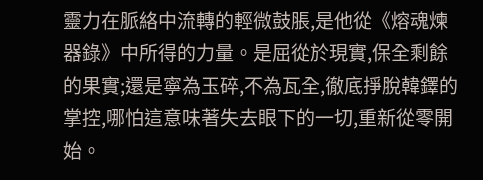靈力在脈絡中流轉的輕微鼓脹,是他從《熔魂煉器錄》中所得的力量。是屈從於現實,保全剩餘的果實;還是寧為玉碎,不為瓦全,徹底掙脫韓鐸的掌控,哪怕這意味著失去眼下的一切,重新從零開始。